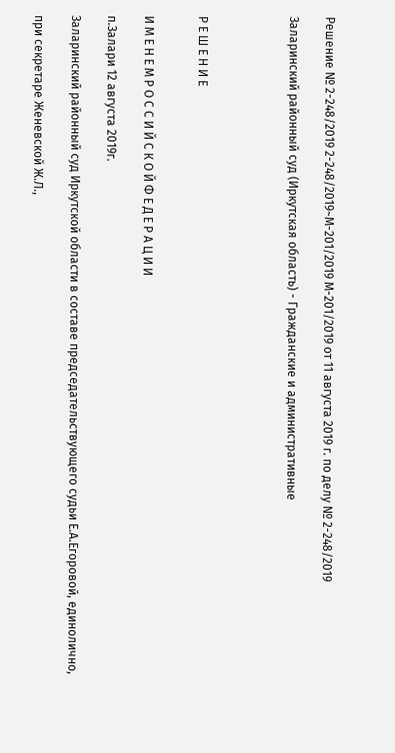Решение № 2-248/2019 2-248/2019~М-201/2019 М-201/2019 от 11 августа 2019 г. по делу № 2-248/2019

Заларинский районный суд (Иркутская область) - Гражданские и административные




Р Е Ш Е Н И Е


И М Е Н Е М Р О С С И Й С К О Й Ф Е Д Е Р А Ц И И

п.Залари 12 августа 2019г.

Заларинский районный суд Иркутской области в составе председательствующего судьи Е.А.Егоровой, единолично,

при секретаре Женевской Ж.Л.,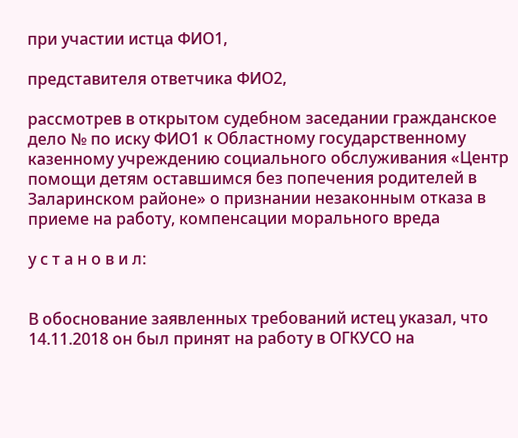при участии истца ФИО1,

представителя ответчика ФИО2,

рассмотрев в открытом судебном заседании гражданское дело № по иску ФИО1 к Областному государственному казенному учреждению социального обслуживания «Центр помощи детям оставшимся без попечения родителей в Заларинском районе» о признании незаконным отказа в приеме на работу, компенсации морального вреда

у с т а н о в и л:


В обоснование заявленных требований истец указал, что 14.11.2018 он был принят на работу в ОГКУСО на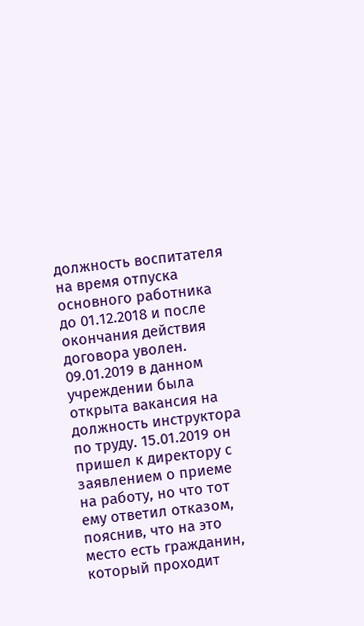должность воспитателя на время отпуска основного работника до 01.12.2018 и после окончания действия договора уволен. 09.01.2019 в данном учреждении была открыта вакансия на должность инструктора по труду. 15.01.2019 он пришел к директору с заявлением о приеме на работу, но что тот ему ответил отказом, пояснив, что на это место есть гражданин, который проходит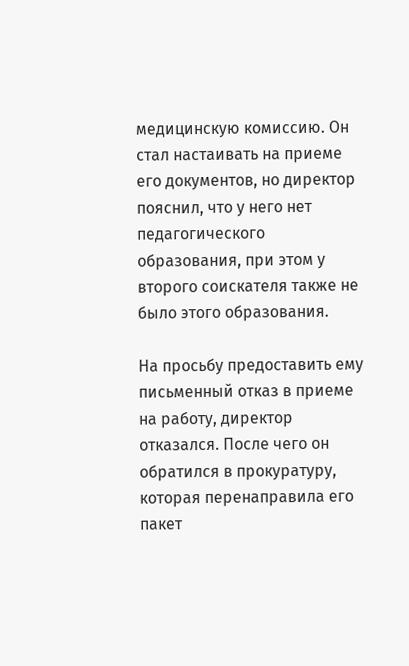медицинскую комиссию. Он стал настаивать на приеме его документов, но директор пояснил, что у него нет педагогического образования, при этом у второго соискателя также не было этого образования.

На просьбу предоставить ему письменный отказ в приеме на работу, директор отказался. После чего он обратился в прокуратуру, которая перенаправила его пакет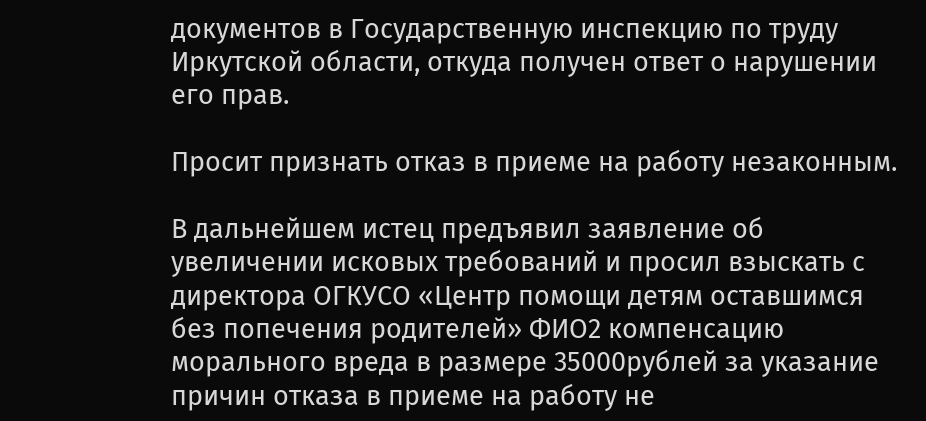документов в Государственную инспекцию по труду Иркутской области, откуда получен ответ о нарушении его прав.

Просит признать отказ в приеме на работу незаконным.

В дальнейшем истец предъявил заявление об увеличении исковых требований и просил взыскать с директора ОГКУСО «Центр помощи детям оставшимся без попечения родителей» ФИО2 компенсацию морального вреда в размере 35000рублей за указание причин отказа в приеме на работу не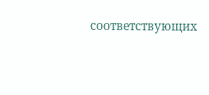соответствующих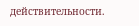действительности.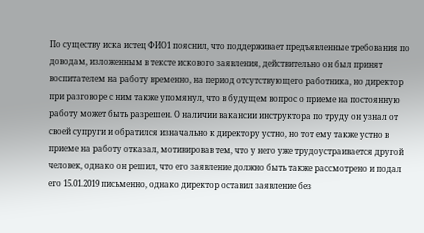По существу иска истец ФИО1 пояснил, что поддерживает предъявленные требования по доводам, изложенным в тексте искового заявления, действительно он был принят воспитателем на работу временно, на период отсутствующего работника, но директор при разговоре с ним также упомянул, что в будущем вопрос о приеме на постоянную работу может быть разрешен. О наличии вакансии инструктора по труду он узнал от своей супруги и обратился изначально к директору устно, но тот ему также устно в приеме на работу отказал, мотивировав тем, что у него уже трудоустраивается другой человек, однако он решил, что его заявление должно быть также рассмотрено и подал его 15.01.2019 письменно, однако директор оставил заявление без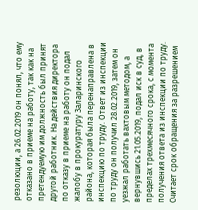резолюции, а 26.02.2019 он понял, что ему отказано в приеме на работу, так как на претендуемую им должность был принят другой работник. На действия директора по отказу в приеме на работу он подал жалобу в прокуратуру Заларинского района, которая была перенаправлена в инспекцию по труду. Ответ из инспекции по труду он получил 28.02.2019, затем он уезжал работать вахтовым методом, а вернувшись 21.05.2019, подал иск в суд, в пределах трехмесячного срока, с момента получения ответа из инспекции по труду. Считает срок обращения за разрешением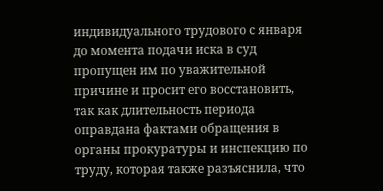индивидуального трудового с января до момента подачи иска в суд пропущен им по уважительной причине и просит его восстановить, так как длительность периода оправдана фактами обращения в органы прокуратуры и инспекцию по труду, которая также разъяснила, что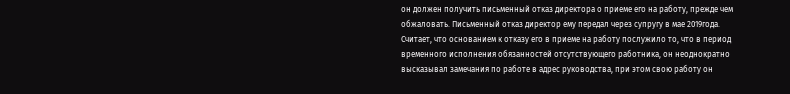он должен получить письменный отказ директора о приеме его на работу, прежде чем обжаловать. Письменный отказ директор ему передал через супругу в мае 2019года. Считает, что основанием к отказу его в приеме на работу послужило то, что в период временного исполнения обязанностей отсутствующего работника, он неоднократно высказывал замечания по работе в адрес руководства, при этом свою работу он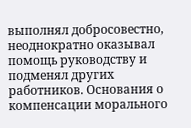выполнял добросовестно, неоднократно оказывал помощь руководству и подменял других работников. Основания о компенсации морального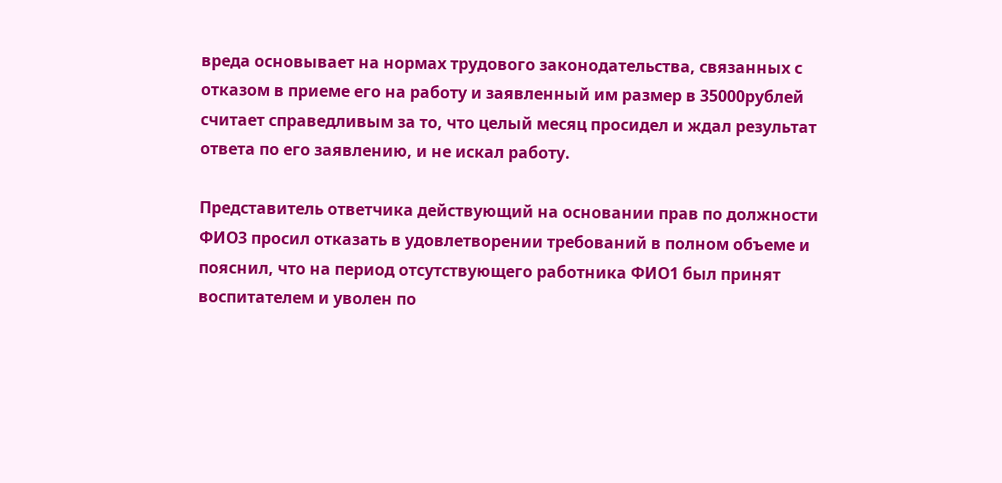вреда основывает на нормах трудового законодательства, связанных с отказом в приеме его на работу и заявленный им размер в 35000рублей считает справедливым за то, что целый месяц просидел и ждал результат ответа по его заявлению, и не искал работу.

Представитель ответчика действующий на основании прав по должности ФИО3 просил отказать в удовлетворении требований в полном объеме и пояснил, что на период отсутствующего работника ФИО1 был принят воспитателем и уволен по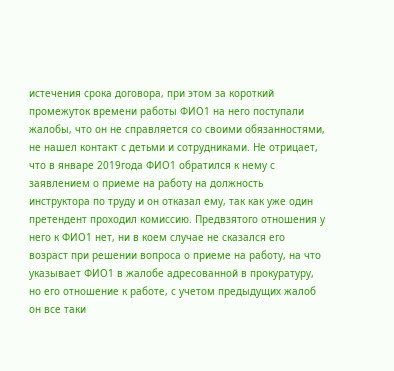истечения срока договора, при этом за короткий промежуток времени работы ФИО1 на него поступали жалобы, что он не справляется со своими обязанностями, не нашел контакт с детьми и сотрудниками. Не отрицает, что в январе 2019года ФИО1 обратился к нему с заявлением о приеме на работу на должность инструктора по труду и он отказал ему, так как уже один претендент проходил комиссию. Предвзятого отношения у него к ФИО1 нет, ни в коем случае не сказался его возраст при решении вопроса о приеме на работу, на что указывает ФИО1 в жалобе адресованной в прокуратуру, но его отношение к работе, с учетом предыдущих жалоб он все таки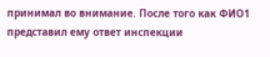принимал во внимание. После того как ФИО1 представил ему ответ инспекции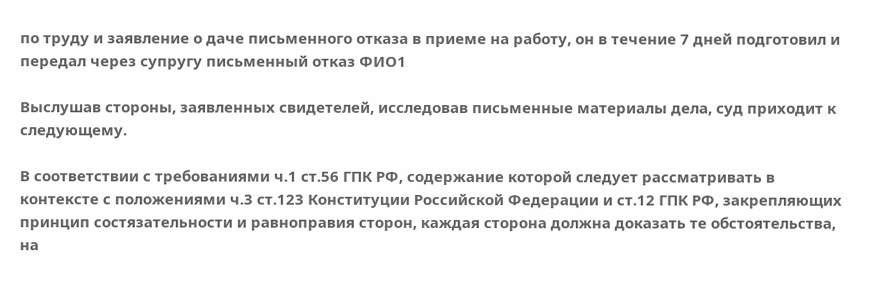по труду и заявление о даче письменного отказа в приеме на работу, он в течение 7 дней подготовил и передал через супругу письменный отказ ФИО1

Выслушав стороны, заявленных свидетелей, исследовав письменные материалы дела, суд приходит к следующему.

В соответствии с требованиями ч.1 ст.56 ГПК РФ, содержание которой следует рассматривать в контексте с положениями ч.3 ст.123 Конституции Российской Федерации и ст.12 ГПК РФ, закрепляющих принцип состязательности и равноправия сторон, каждая сторона должна доказать те обстоятельства, на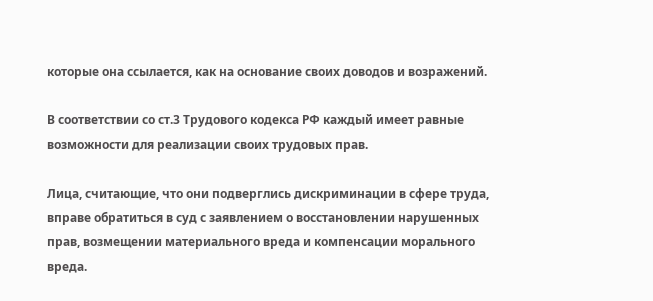которые она ссылается, как на основание своих доводов и возражений.

В соответствии со ст.3 Трудового кодекса РФ каждый имеет равные возможности для реализации своих трудовых прав.

Лица, считающие, что они подверглись дискриминации в сфере труда, вправе обратиться в суд с заявлением о восстановлении нарушенных прав, возмещении материального вреда и компенсации морального вреда.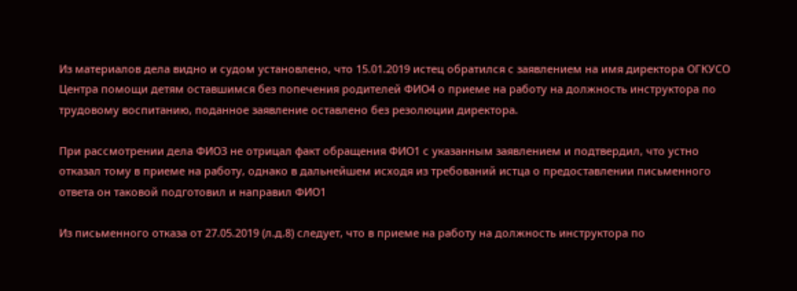Из материалов дела видно и судом установлено, что 15.01.2019 истец обратился с заявлением на имя директора ОГКУСО Центра помощи детям оставшимся без попечения родителей ФИО4 о приеме на работу на должность инструктора по трудовому воспитанию, поданное заявление оставлено без резолюции директора.

При рассмотрении дела ФИО3 не отрицал факт обращения ФИО1 с указанным заявлением и подтвердил, что устно отказал тому в приеме на работу, однако в дальнейшем исходя из требований истца о предоставлении письменного ответа он таковой подготовил и направил ФИО1

Из письменного отказа от 27.05.2019 (л.д.8) следует, что в приеме на работу на должность инструктора по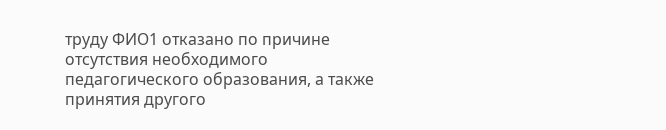труду ФИО1 отказано по причине отсутствия необходимого педагогического образования, а также принятия другого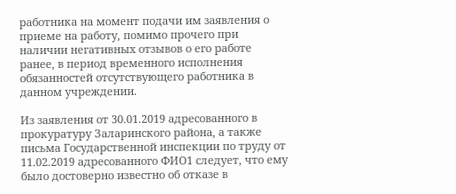работника на момент подачи им заявления о приеме на работу, помимо прочего при наличии негативных отзывов о его работе ранее, в период временного исполнения обязанностей отсутствующего работника в данном учреждении.

Из заявления от 30.01.2019 адресованного в прокуратуру Заларинского района, а также письма Государственной инспекции по труду от 11.02.2019 адресованного ФИО1 следует, что ему было достоверно известно об отказе в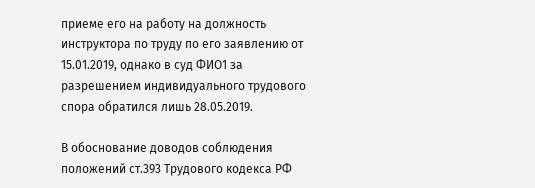приеме его на работу на должность инструктора по труду по его заявлению от 15.01.2019, однако в суд ФИО1 за разрешением индивидуального трудового спора обратился лишь 28.05.2019.

В обоснование доводов соблюдения положений ст.393 Трудового кодекса РФ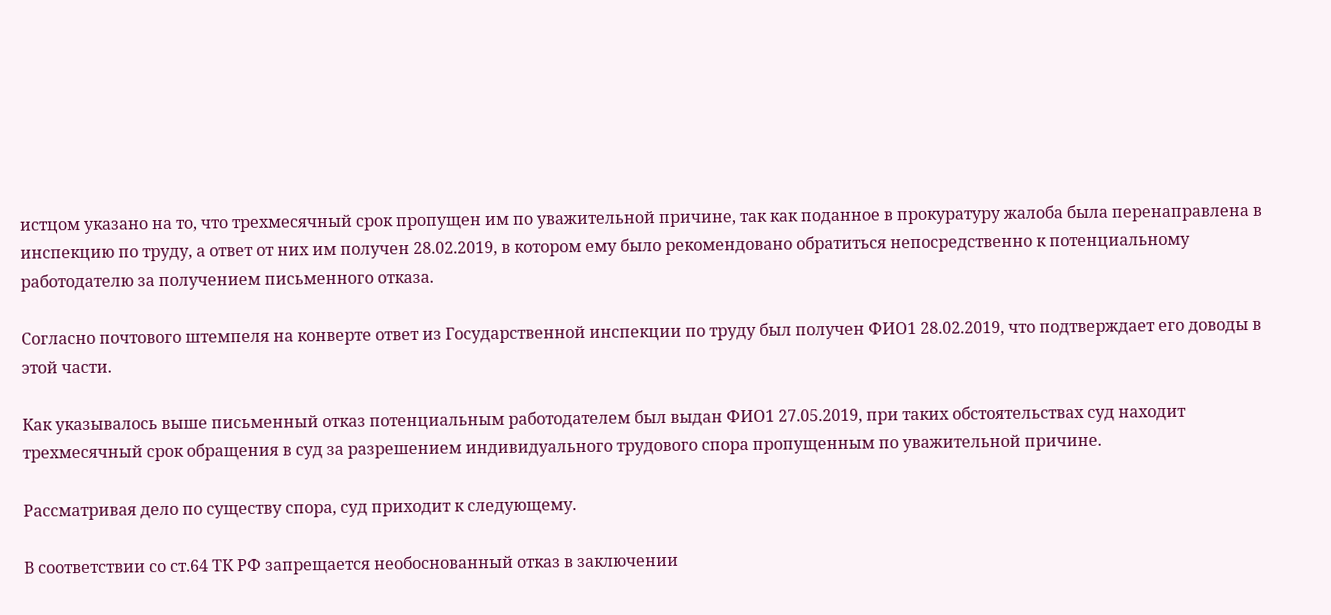истцом указано на то, что трехмесячный срок пропущен им по уважительной причине, так как поданное в прокуратуру жалоба была перенаправлена в инспекцию по труду, а ответ от них им получен 28.02.2019, в котором ему было рекомендовано обратиться непосредственно к потенциальному работодателю за получением письменного отказа.

Согласно почтового штемпеля на конверте ответ из Государственной инспекции по труду был получен ФИО1 28.02.2019, что подтверждает его доводы в этой части.

Как указывалось выше письменный отказ потенциальным работодателем был выдан ФИО1 27.05.2019, при таких обстоятельствах суд находит трехмесячный срок обращения в суд за разрешением индивидуального трудового спора пропущенным по уважительной причине.

Рассматривая дело по существу спора, суд приходит к следующему.

В соответствии со ст.64 ТК РФ запрещается необоснованный отказ в заключении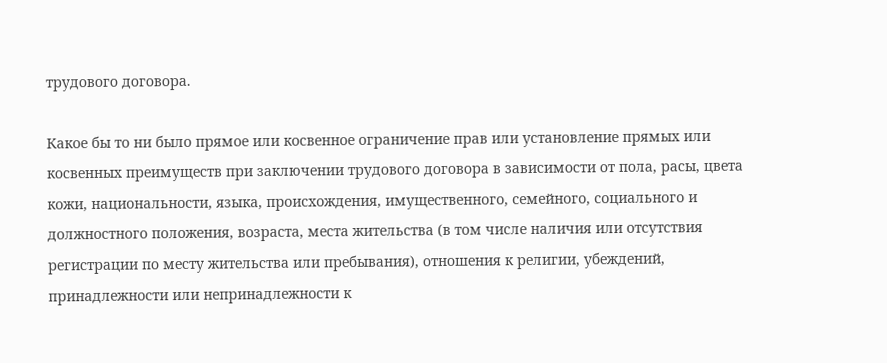трудового договора.

Какое бы то ни было прямое или косвенное ограничение прав или установление прямых или косвенных преимуществ при заключении трудового договора в зависимости от пола, расы, цвета кожи, национальности, языка, происхождения, имущественного, семейного, социального и должностного положения, возраста, места жительства (в том числе наличия или отсутствия регистрации по месту жительства или пребывания), отношения к религии, убеждений, принадлежности или непринадлежности к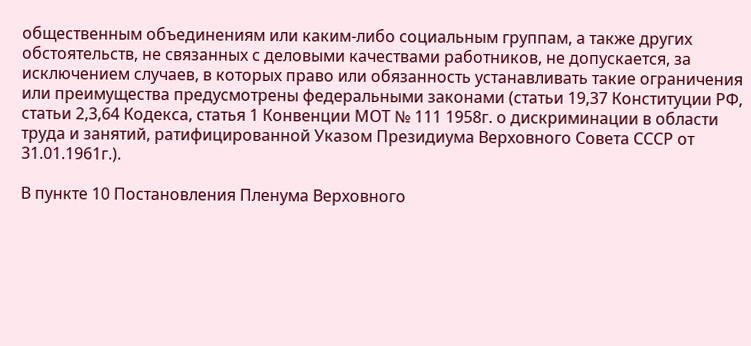общественным объединениям или каким-либо социальным группам, а также других обстоятельств, не связанных с деловыми качествами работников, не допускается, за исключением случаев, в которых право или обязанность устанавливать такие ограничения или преимущества предусмотрены федеральными законами (статьи 19,37 Конституции РФ, статьи 2,3,64 Кодекса, статья 1 Конвенции МОТ № 111 1958г. о дискриминации в области труда и занятий, ратифицированной Указом Президиума Верховного Совета СССР от 31.01.1961г.).

В пункте 10 Постановления Пленума Верховного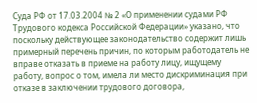Суда РФ от 17.03.2004 № 2 «О применении судами РФ Трудового кодекса Российской Федерации» указано, что поскольку действующее законодательство содержит лишь примерный перечень причин, по которым работодатель не вправе отказать в приеме на работу лицу, ищущему работу, вопрос о том, имела ли место дискриминация при отказе в заключении трудового договора,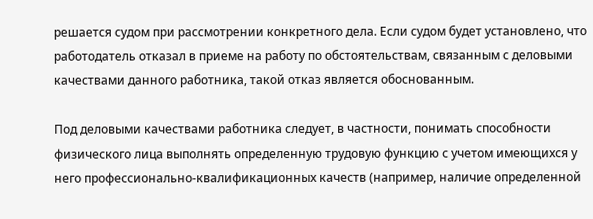решается судом при рассмотрении конкретного дела. Если судом будет установлено, что работодатель отказал в приеме на работу по обстоятельствам, связанным с деловыми качествами данного работника, такой отказ является обоснованным.

Под деловыми качествами работника следует, в частности, понимать способности физического лица выполнять определенную трудовую функцию с учетом имеющихся у него профессионально-квалификационных качеств (например, наличие определенной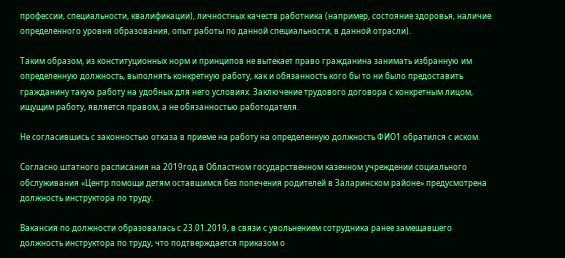профессии, специальности, квалификации), личностных качеств работника (например, состояние здоровья, наличие определенного уровня образования, опыт работы по данной специальности, в данной отрасли).

Таким образом, из конституционных норм и принципов не вытекает право гражданина занимать избранную им определенную должность, выполнять конкретную работу, как и обязанность кого бы то ни было предоставить гражданину такую работу на удобных для него условиях. Заключение трудового договора с конкретным лицом, ищущим работу, является правом, а не обязанностью работодателя.

Не согласившись с законностью отказа в приеме на работу на определенную должность ФИО1 обратился с иском.

Согласно штатного расписания на 2019год в Областном государственном казенном учреждении социального обслуживания «Центр помощи детям оставшимся без попечения родителей в Заларинском районе» предусмотрена должность инструктора по труду.

Вакансия по должности образовалась с 23.01.2019, в связи с увольнением сотрудника ранее замещавшего должность инструктора по труду, что подтверждается приказом о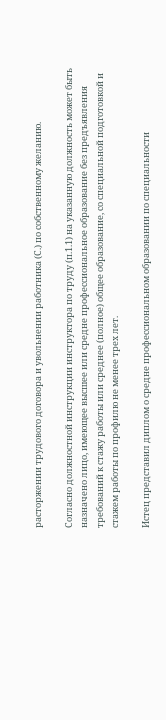расторжении трудового договора и увольнении работника (С.) по собственному желанию.

Согласно должностной инструкции инструктора по труду (п.1.1) на указанную должность может быть назначено лицо, имеющее высшее или средне профессиональное образование без предъявления требований к стажу работы или среднее (полное) общее образование, со специальной подготовкой и стажем работы по профилю не менее трех лет.

Истец представил диплом о средне профессиональном образовании по специальности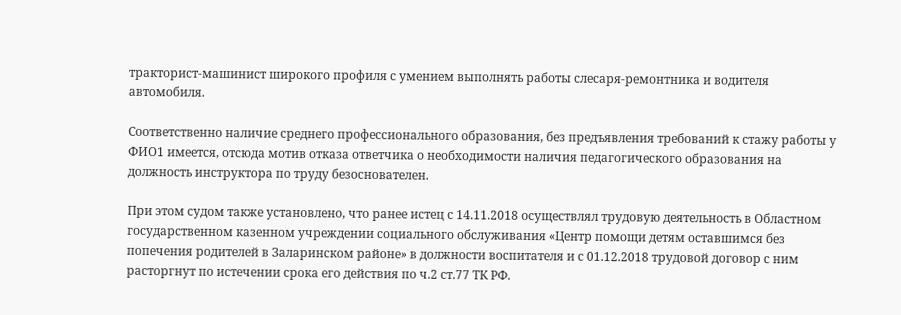тракторист-машинист широкого профиля с умением выполнять работы слесаря-ремонтника и водителя автомобиля.

Соответственно наличие среднего профессионального образования, без предъявления требований к стажу работы у ФИО1 имеется, отсюда мотив отказа ответчика о необходимости наличия педагогического образования на должность инструктора по труду безоснователен.

При этом судом также установлено, что ранее истец с 14.11.2018 осуществлял трудовую деятельность в Областном государственном казенном учреждении социального обслуживания «Центр помощи детям оставшимся без попечения родителей в Заларинском районе» в должности воспитателя и с 01.12.2018 трудовой договор с ним расторгнут по истечении срока его действия по ч.2 ст.77 ТК РФ.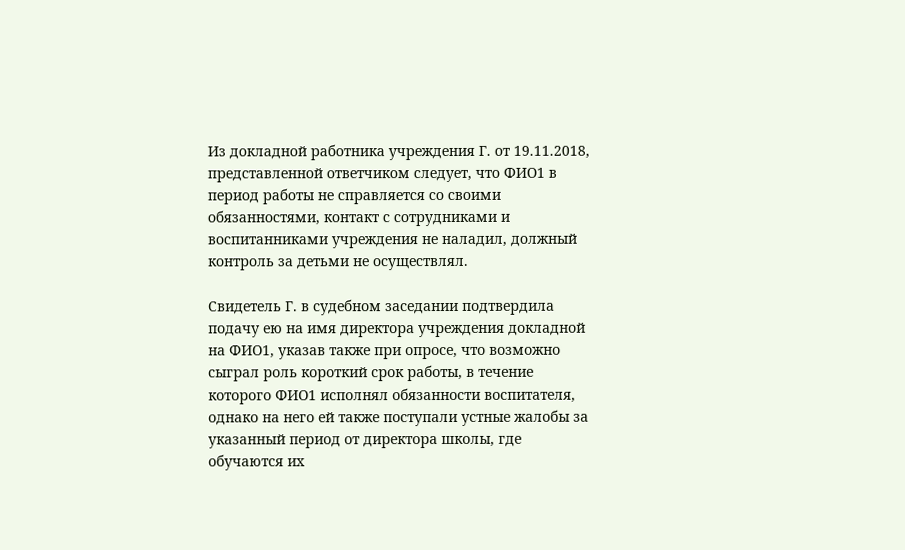Из докладной работника учреждения Г. от 19.11.2018, представленной ответчиком следует, что ФИО1 в период работы не справляется со своими обязанностями, контакт с сотрудниками и воспитанниками учреждения не наладил, должный контроль за детьми не осуществлял.

Свидетель Г. в судебном заседании подтвердила подачу ею на имя директора учреждения докладной на ФИО1, указав также при опросе, что возможно сыграл роль короткий срок работы, в течение которого ФИО1 исполнял обязанности воспитателя, однако на него ей также поступали устные жалобы за указанный период от директора школы, где обучаются их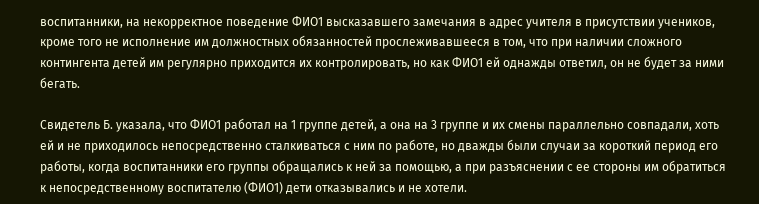воспитанники, на некорректное поведение ФИО1 высказавшего замечания в адрес учителя в присутствии учеников, кроме того не исполнение им должностных обязанностей прослеживавшееся в том, что при наличии сложного контингента детей им регулярно приходится их контролировать, но как ФИО1 ей однажды ответил, он не будет за ними бегать.

Свидетель Б. указала, что ФИО1 работал на 1 группе детей, а она на 3 группе и их смены параллельно совпадали, хоть ей и не приходилось непосредственно сталкиваться с ним по работе, но дважды были случаи за короткий период его работы, когда воспитанники его группы обращались к ней за помощью, а при разъяснении с ее стороны им обратиться к непосредственному воспитателю (ФИО1) дети отказывались и не хотели.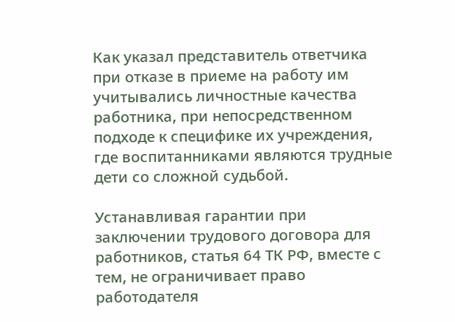Как указал представитель ответчика при отказе в приеме на работу им учитывались личностные качества работника, при непосредственном подходе к специфике их учреждения, где воспитанниками являются трудные дети со сложной судьбой.

Устанавливая гарантии при заключении трудового договора для работников, статья 64 ТК РФ, вместе с тем, не ограничивает право работодателя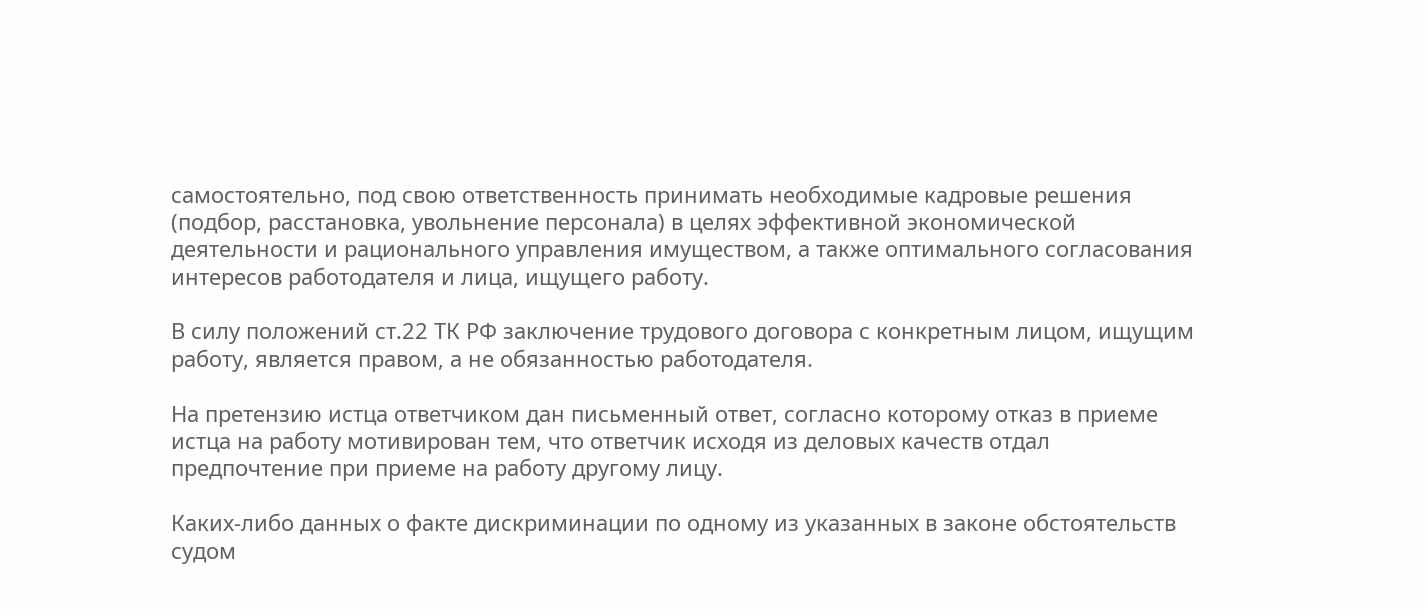самостоятельно, под свою ответственность принимать необходимые кадровые решения (подбор, расстановка, увольнение персонала) в целях эффективной экономической деятельности и рационального управления имуществом, а также оптимального согласования интересов работодателя и лица, ищущего работу.

В силу положений ст.22 ТК РФ заключение трудового договора с конкретным лицом, ищущим работу, является правом, а не обязанностью работодателя.

На претензию истца ответчиком дан письменный ответ, согласно которому отказ в приеме истца на работу мотивирован тем, что ответчик исходя из деловых качеств отдал предпочтение при приеме на работу другому лицу.

Каких-либо данных о факте дискриминации по одному из указанных в законе обстоятельств судом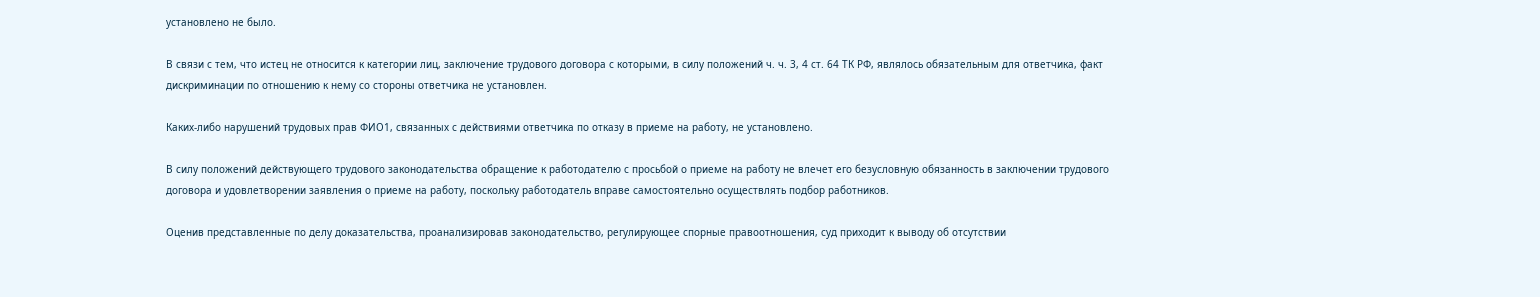установлено не было.

В связи с тем, что истец не относится к категории лиц, заключение трудового договора с которыми, в силу положений ч. ч. 3, 4 ст. 64 ТК РФ, являлось обязательным для ответчика, факт дискриминации по отношению к нему со стороны ответчика не установлен.

Каких-либо нарушений трудовых прав ФИО1, связанных с действиями ответчика по отказу в приеме на работу, не установлено.

В силу положений действующего трудового законодательства обращение к работодателю с просьбой о приеме на работу не влечет его безусловную обязанность в заключении трудового договора и удовлетворении заявления о приеме на работу, поскольку работодатель вправе самостоятельно осуществлять подбор работников.

Оценив представленные по делу доказательства, проанализировав законодательство, регулирующее спорные правоотношения, суд приходит к выводу об отсутствии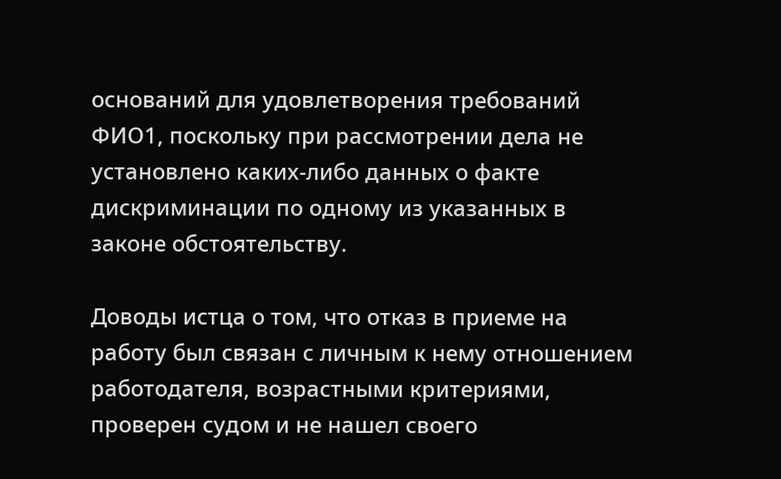оснований для удовлетворения требований ФИО1, поскольку при рассмотрении дела не установлено каких-либо данных о факте дискриминации по одному из указанных в законе обстоятельству.

Доводы истца о том, что отказ в приеме на работу был связан с личным к нему отношением работодателя, возрастными критериями, проверен судом и не нашел своего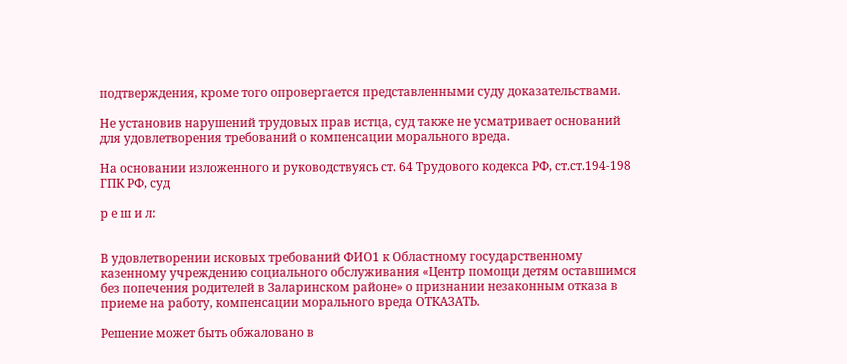подтверждения, кроме того опровергается представленными суду доказательствами.

Не установив нарушений трудовых прав истца, суд также не усматривает оснований для удовлетворения требований о компенсации морального вреда.

На основании изложенного и руководствуясь ст. 64 Трудового кодекса РФ, ст.ст.194-198 ГПК РФ, суд

р е ш и л:


В удовлетворении исковых требований ФИО1 к Областному государственному казенному учреждению социального обслуживания «Центр помощи детям оставшимся без попечения родителей в Заларинском районе» о признании незаконным отказа в приеме на работу, компенсации морального вреда ОТКАЗАТЬ.

Решение может быть обжаловано в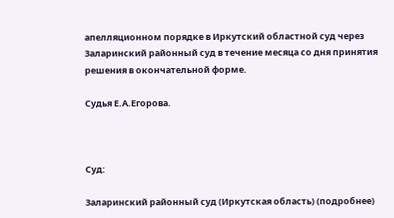апелляционном порядке в Иркутский областной суд через Заларинский районный суд в течение месяца со дня принятия решения в окончательной форме.

Судья Е.А.Егорова.



Суд:

Заларинский районный суд (Иркутская область) (подробнее)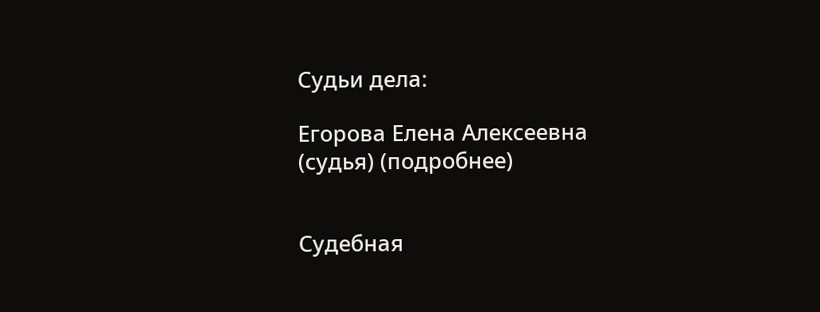Судьи дела:

Егорова Елена Алексеевна (судья) (подробнее)


Судебная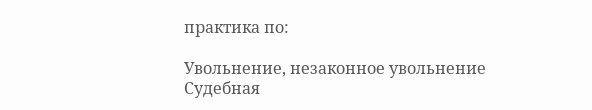практика по:

Увольнение, незаконное увольнение
Судебная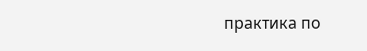практика по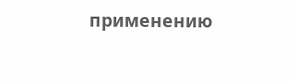применению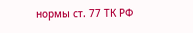нормы ст. 77 ТК РФ